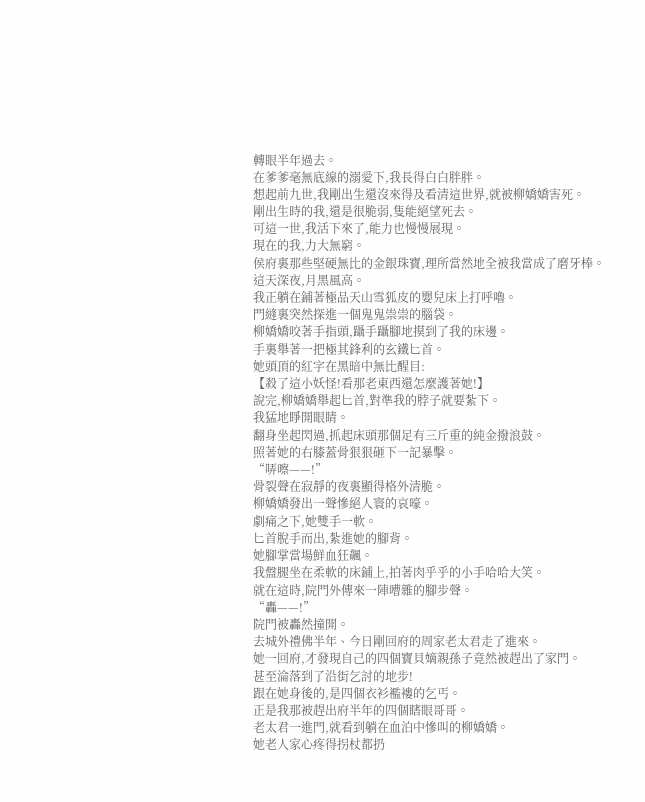轉眼半年過去。
在爹爹毫無底線的溺愛下,我長得白白胖胖。
想起前九世,我剛出生還沒來得及看清這世界,就被柳嬌嬌害死。
剛出生時的我,還是很脆弱,隻能絕望死去。
可這一世,我活下來了,能力也慢慢展現。
現在的我,力大無窮。
侯府裏那些堅硬無比的金銀珠寶,理所當然地全被我當成了磨牙棒。
這天深夜,月黑風高。
我正躺在鋪著極品天山雪狐皮的嬰兒床上打呼嚕。
門縫裏突然探進一個鬼鬼祟祟的腦袋。
柳嬌嬌咬著手指頭,躡手躡腳地摸到了我的床邊。
手裏舉著一把極其鋒利的玄鐵匕首。
她頭頂的紅字在黑暗中無比醒目:
【殺了這小妖怪!看那老東西還怎麼護著她!】
說完,柳嬌嬌舉起匕首,對準我的脖子就要紮下。
我猛地睜開眼睛。
翻身坐起閃過,抓起床頭那個足有三斤重的純金撥浪鼓。
照著她的右膝蓋骨狠狠砸下一記暴擊。
“哢嚓——!”
骨裂聲在寂靜的夜裏顯得格外清脆。
柳嬌嬌發出一聲慘絕人寰的哀嚎。
劇痛之下,她雙手一軟。
匕首脫手而出,紮進她的腳背。
她腳掌當場鮮血狂飆。
我盤腿坐在柔軟的床鋪上,拍著肉乎乎的小手哈哈大笑。
就在這時,院門外傳來一陣嘈雜的腳步聲。
“轟——!”
院門被轟然撞開。
去城外禮佛半年、今日剛回府的周家老太君走了進來。
她一回府,才發現自己的四個寶貝嫡親孫子竟然被趕出了家門。
甚至淪落到了沿街乞討的地步!
跟在她身後的,是四個衣衫襤褸的乞丐。
正是我那被趕出府半年的四個瞎眼哥哥。
老太君一進門,就看到躺在血泊中慘叫的柳嬌嬌。
她老人家心疼得拐杖都扔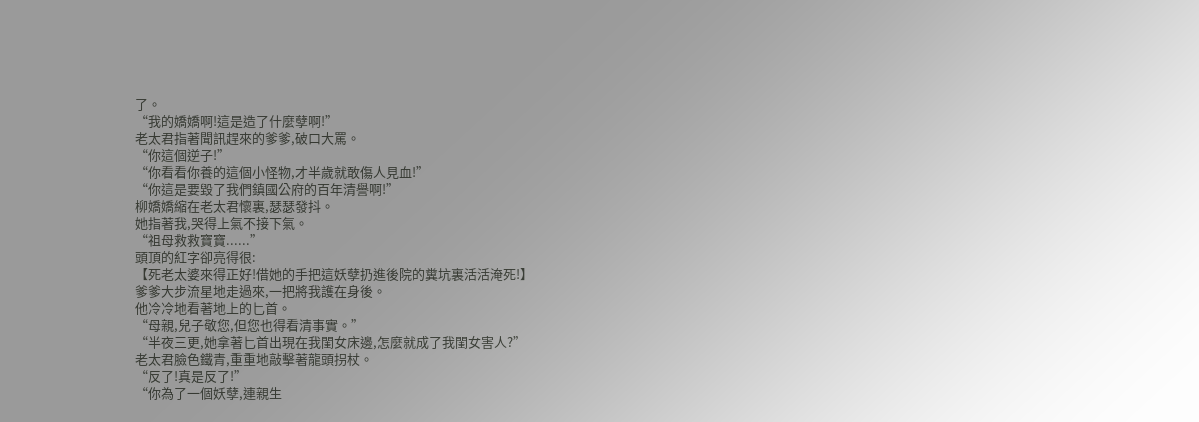了。
“我的嬌嬌啊!這是造了什麼孽啊!”
老太君指著聞訊趕來的爹爹,破口大罵。
“你這個逆子!”
“你看看你養的這個小怪物,才半歲就敢傷人見血!”
“你這是要毀了我們鎮國公府的百年清譽啊!”
柳嬌嬌縮在老太君懷裏,瑟瑟發抖。
她指著我,哭得上氣不接下氣。
“祖母救救寶寶......”
頭頂的紅字卻亮得很:
【死老太婆來得正好!借她的手把這妖孽扔進後院的糞坑裏活活淹死!】
爹爹大步流星地走過來,一把將我護在身後。
他冷冷地看著地上的匕首。
“母親,兒子敬您,但您也得看清事實。”
“半夜三更,她拿著匕首出現在我閨女床邊,怎麼就成了我閨女害人?”
老太君臉色鐵青,重重地敲擊著龍頭拐杖。
“反了!真是反了!”
“你為了一個妖孽,連親生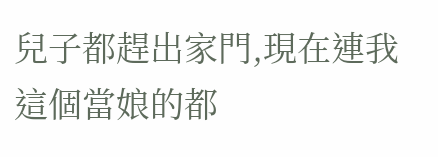兒子都趕出家門,現在連我這個當娘的都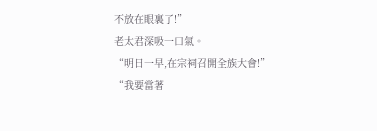不放在眼裏了!”
老太君深吸一口氣。
“明日一早,在宗祠召開全族大會!”
“我要當著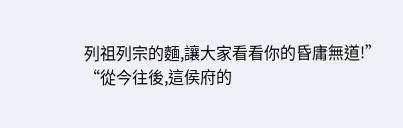列祖列宗的麵,讓大家看看你的昏庸無道!”
“從今往後,這侯府的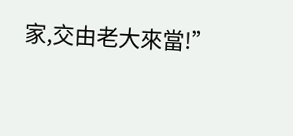家,交由老大來當!”